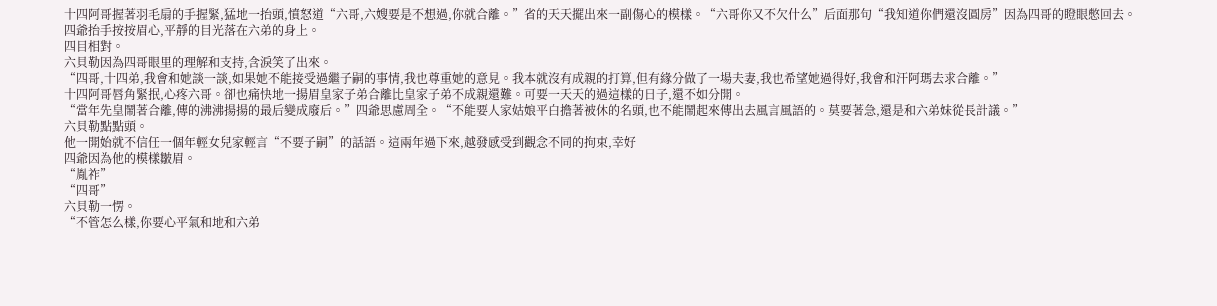十四阿哥握著羽毛扇的手握緊,猛地一抬頭,憤怒道“六哥,六嫂要是不想過,你就合離。”省的天天擺出來一副傷心的模樣。“六哥你又不欠什么”后面那句“我知道你們還沒圓房”因為四哥的瞪眼憋回去。
四爺抬手按按眉心,平靜的目光落在六弟的身上。
四目相對。
六貝勒因為四哥眼里的理解和支持,含淚笑了出來。
“四哥,十四弟,我會和她談一談,如果她不能接受過繼子嗣的事情,我也尊重她的意見。我本就沒有成親的打算,但有緣分做了一場夫妻,我也希望她過得好,我會和汗阿瑪去求合離。”
十四阿哥唇角緊抿,心疼六哥。卻也痛快地一揚眉皇家子弟合離比皇家子弟不成親還難。可要一天天的過這樣的日子,還不如分開。
“當年先皇鬧著合離,傳的沸沸揚揚的最后變成廢后。”四爺思慮周全。“不能要人家姑娘平白擔著被休的名頭,也不能鬧起來傳出去風言風語的。莫要著急,還是和六弟妹從長計議。”
六貝勒點點頭。
他一開始就不信任一個年輕女兒家輕言“不要子嗣”的話語。這兩年過下來,越發感受到觀念不同的拘束,幸好
四爺因為他的模樣皺眉。
“胤祚”
“四哥”
六貝勒一愣。
“不管怎么樣,你要心平氣和地和六弟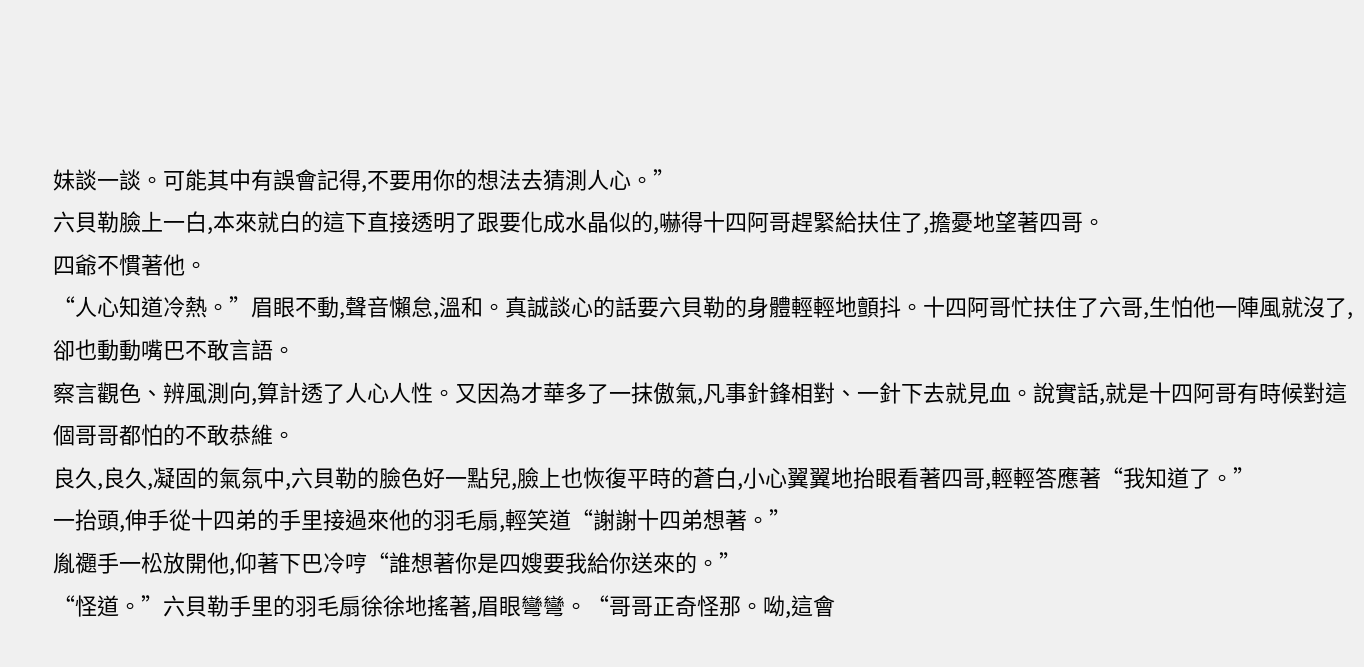妹談一談。可能其中有誤會記得,不要用你的想法去猜測人心。”
六貝勒臉上一白,本來就白的這下直接透明了跟要化成水晶似的,嚇得十四阿哥趕緊給扶住了,擔憂地望著四哥。
四爺不慣著他。
“人心知道冷熱。”眉眼不動,聲音懶怠,溫和。真誠談心的話要六貝勒的身體輕輕地顫抖。十四阿哥忙扶住了六哥,生怕他一陣風就沒了,卻也動動嘴巴不敢言語。
察言觀色、辨風測向,算計透了人心人性。又因為才華多了一抹傲氣,凡事針鋒相對、一針下去就見血。說實話,就是十四阿哥有時候對這個哥哥都怕的不敢恭維。
良久,良久,凝固的氣氛中,六貝勒的臉色好一點兒,臉上也恢復平時的蒼白,小心翼翼地抬眼看著四哥,輕輕答應著“我知道了。”
一抬頭,伸手從十四弟的手里接過來他的羽毛扇,輕笑道“謝謝十四弟想著。”
胤禵手一松放開他,仰著下巴冷哼“誰想著你是四嫂要我給你送來的。”
“怪道。”六貝勒手里的羽毛扇徐徐地搖著,眉眼彎彎。“哥哥正奇怪那。呦,這會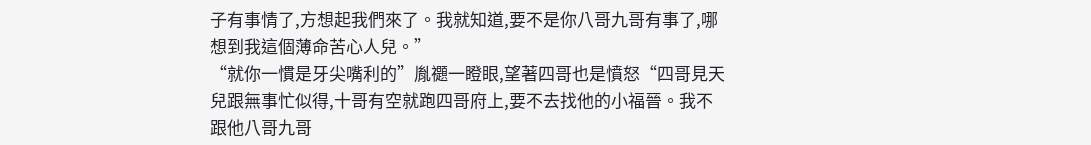子有事情了,方想起我們來了。我就知道,要不是你八哥九哥有事了,哪想到我這個薄命苦心人兒。”
“就你一慣是牙尖嘴利的”胤禵一瞪眼,望著四哥也是憤怒“四哥見天兒跟無事忙似得,十哥有空就跑四哥府上,要不去找他的小福晉。我不跟他八哥九哥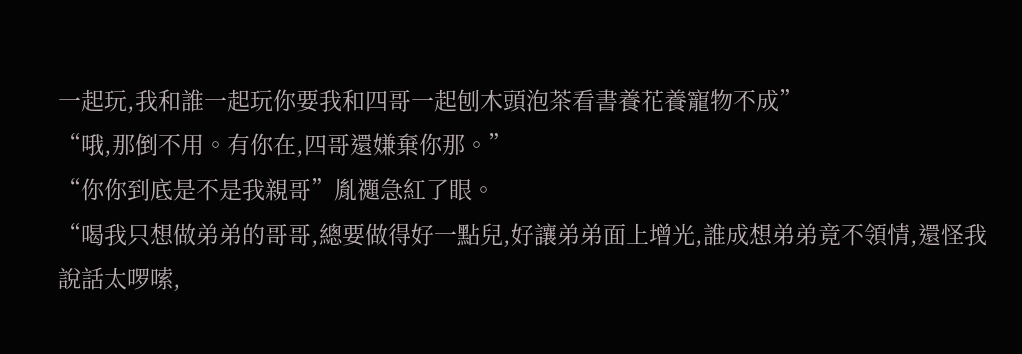一起玩,我和誰一起玩你要我和四哥一起刨木頭泡茶看書養花養寵物不成”
“哦,那倒不用。有你在,四哥還嫌棄你那。”
“你你到底是不是我親哥”胤禵急紅了眼。
“喝我只想做弟弟的哥哥,總要做得好一點兒,好讓弟弟面上增光,誰成想弟弟竟不領情,還怪我說話太啰嗦,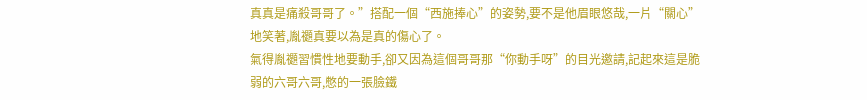真真是痛殺哥哥了。”搭配一個“西施捧心”的姿勢,要不是他眉眼悠哉,一片“關心”地笑著,胤禵真要以為是真的傷心了。
氣得胤禵習慣性地要動手,卻又因為這個哥哥那“你動手呀”的目光邀請,記起來這是脆弱的六哥六哥,憋的一張臉鐵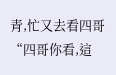青,忙又去看四哥“四哥你看,這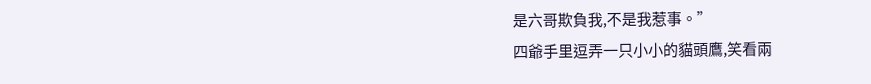是六哥欺負我,不是我惹事。”
四爺手里逗弄一只小小的貓頭鷹,笑看兩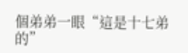個弟弟一眼“這是十七弟的”